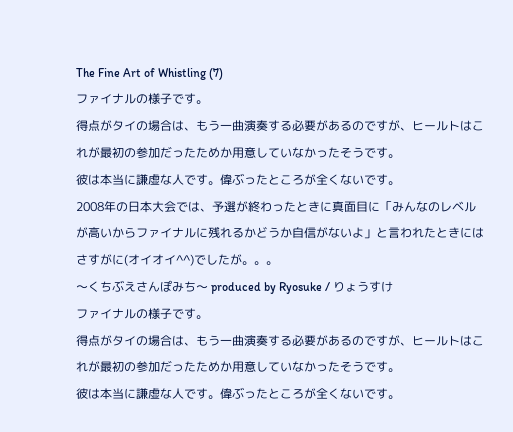The Fine Art of Whistling (7)
ファイナルの様子です。
得点がタイの場合は、もう一曲演奏する必要があるのですが、ヒールトはこれが最初の参加だったためか用意していなかったそうです。
彼は本当に謙虚な人です。偉ぶったところが全くないです。
2008年の日本大会では、予選が終わったときに真面目に「みんなのレベルが高いからファイナルに残れるかどうか自信がないよ」と言われたときにはさすがに(オイオイ^^)でしたが。。。
〜くちぶえさんぽみち〜 produced by Ryosuke / りょうすけ
ファイナルの様子です。
得点がタイの場合は、もう一曲演奏する必要があるのですが、ヒールトはこれが最初の参加だったためか用意していなかったそうです。
彼は本当に謙虚な人です。偉ぶったところが全くないです。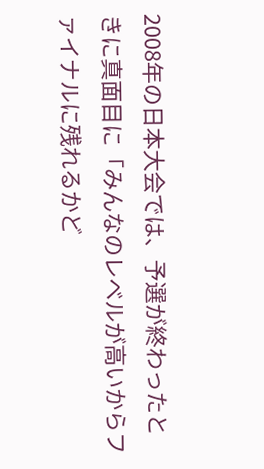2008年の日本大会では、予選が終わったときに真面目に「みんなのレベルが高いからファイナルに残れるかど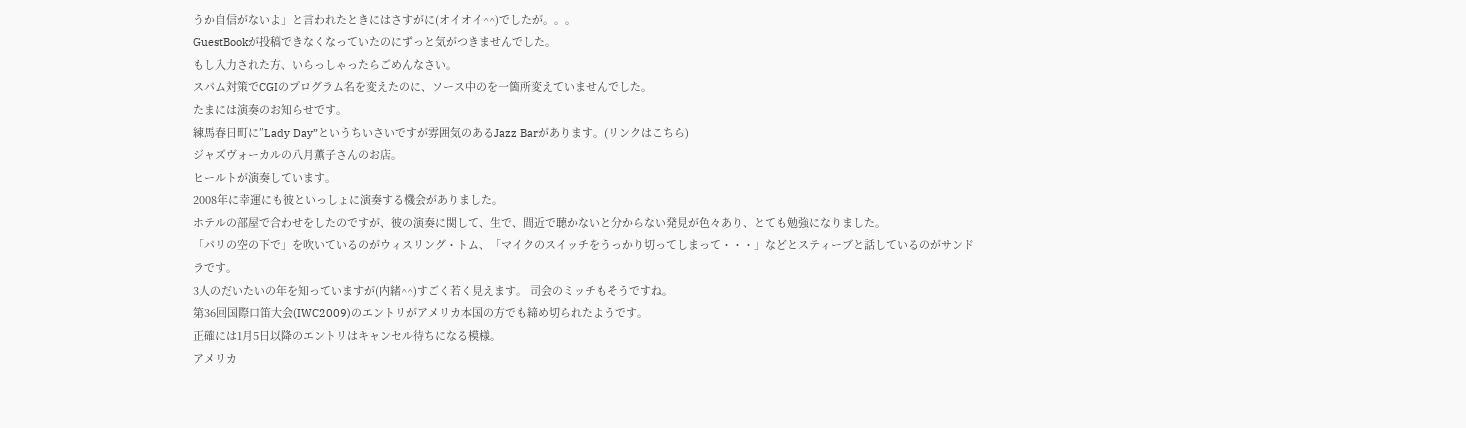うか自信がないよ」と言われたときにはさすがに(オイオイ^^)でしたが。。。
GuestBookが投稿できなくなっていたのにずっと気がつきませんでした。
もし入力された方、いらっしゃったらごめんなさい。
スパム対策でCGIのプログラム名を変えたのに、ソース中のを一箇所変えていませんでした。
たまには演奏のお知らせです。
練馬春日町に”Lady Day”というちいさいですが雰囲気のあるJazz Barがあります。(リンクはこちら)
ジャズヴォーカルの八月薫子さんのお店。
ヒールトが演奏しています。
2008年に幸運にも彼といっしょに演奏する機会がありました。
ホテルの部屋で合わせをしたのですが、彼の演奏に関して、生で、間近で聴かないと分からない発見が色々あり、とても勉強になりました。
「パリの空の下で」を吹いているのがウィスリング・トム、「マイクのスイッチをうっかり切ってしまって・・・」などとスティーブと話しているのがサンドラです。
3人のだいたいの年を知っていますが(内緒^^)すごく若く見えます。 司会のミッチもそうですね。
第36回国際口笛大会(IWC2009)のエントリがアメリカ本国の方でも締め切られたようです。
正確には1月5日以降のエントリはキャンセル待ちになる模様。
アメリカ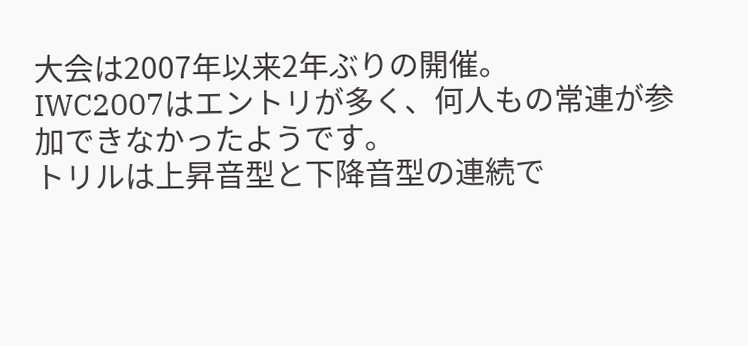大会は2007年以来2年ぶりの開催。
IWC2007はエントリが多く、何人もの常連が参加できなかったようです。
トリルは上昇音型と下降音型の連続で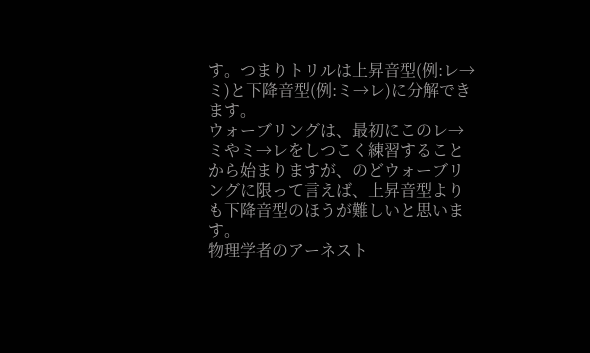す。つまりトリルは上昇音型(例:レ→ミ)と下降音型(例:ミ→レ)に分解できます。
ウォーブリングは、最初にこのレ→ミやミ→レをしつこく練習することから始まりますが、のどウォーブリングに限って言えば、上昇音型よりも下降音型のほうが難しいと思います。
物理学者のアーネスト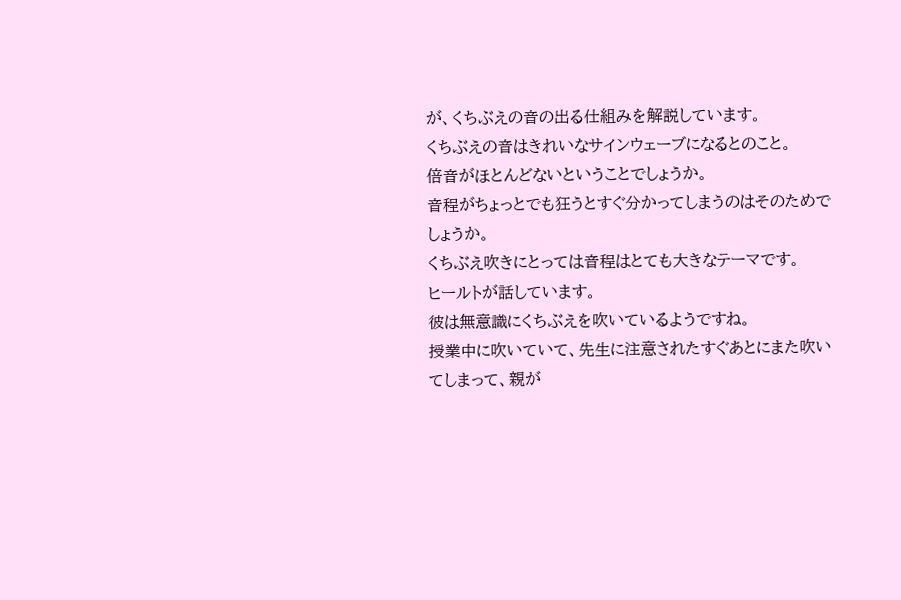が、くちぶえの音の出る仕組みを解説しています。
くちぶえの音はきれいなサインウェーブになるとのこと。
倍音がほとんどないということでしょうか。
音程がちょっとでも狂うとすぐ分かってしまうのはそのためでしょうか。
くちぶえ吹きにとっては音程はとても大きなテーマです。
ヒールトが話しています。
彼は無意識にくちぶえを吹いているようですね。
授業中に吹いていて、先生に注意されたすぐあとにまた吹いてしまって、親が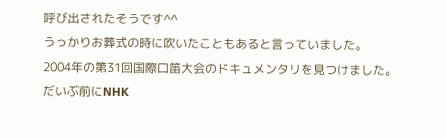呼び出されたそうです^^
うっかりお葬式の時に吹いたこともあると言っていました。
2004年の第31回国際口笛大会のドキュメンタリを見つけました。
だいぶ前にNHK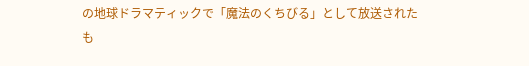の地球ドラマティックで「魔法のくちびる」として放送されたも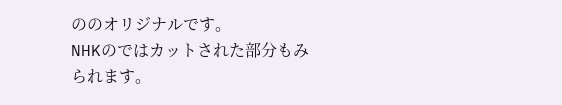ののオリジナルです。
NHKのではカットされた部分もみられます。